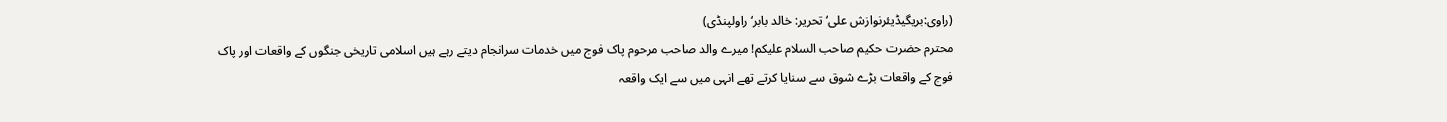(راوی:بریگیڈیئرنوازش علی‘ تحریر: خالد بابر‘ راولپنڈی)
محترم حضرت حکیم صاحب السلام علیکم! میرے والد صاحب مرحوم پاک فوج میں خدمات سرانجام دیتے رہے ہیں اسلامی تاریخی جنگوں کے واقعات اور پاک فوج کے واقعات بڑے شوق سے سنایا کرتے تھے انہی میں سے ایک واقعہ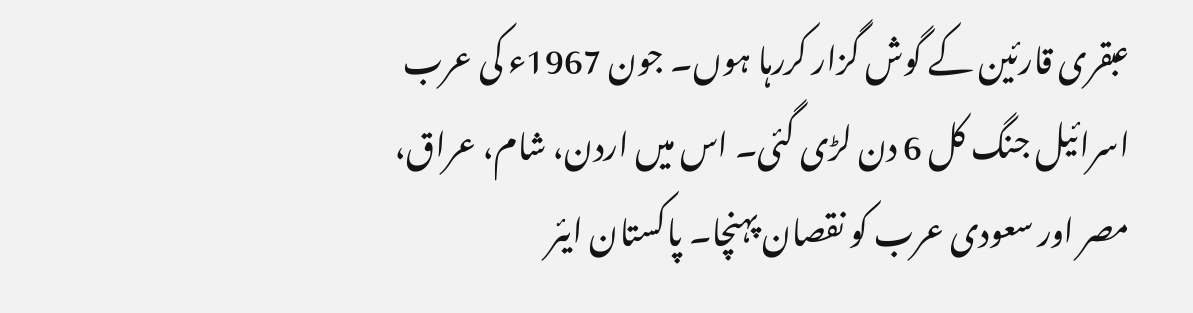عبقری قارئین کے گوش گزار کررہا ہوں۔ جون 1967ء کی عرب اسرائیل جنگ کل 6 دن لڑی گئی۔ اس میں اردن، شام، عراق، مصر اور سعودی عرب کو نقصان پہنچا۔ پاکستان ایئر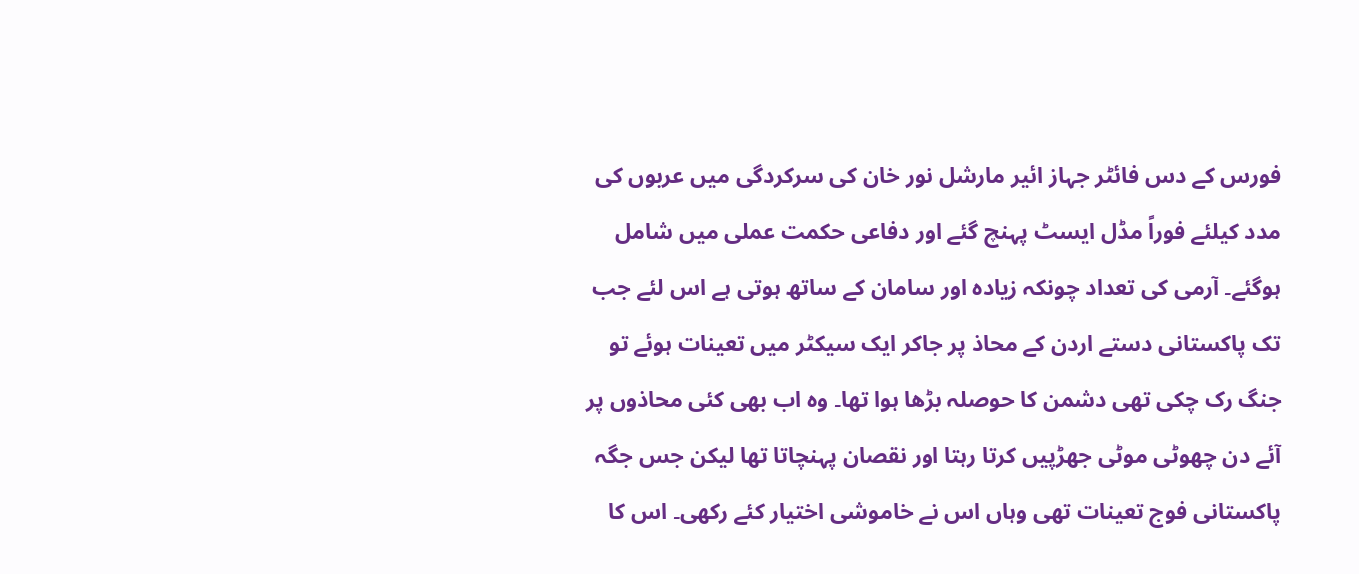فورس کے دس فائٹر جہاز ائیر مارشل نور خان کی سرکردگی میں عربوں کی مدد کیلئے فوراً مڈل ایسٹ پہنچ گئے اور دفاعی حکمت عملی میں شامل ہوگئے۔ آرمی کی تعداد چونکہ زیادہ اور سامان کے ساتھ ہوتی ہے اس لئے جب تک پاکستانی دستے اردن کے محاذ پر جاکر ایک سیکٹر میں تعینات ہوئے تو جنگ رک چکی تھی دشمن کا حوصلہ بڑھا ہوا تھا۔ وہ اب بھی کئی محاذوں پر آئے دن چھوٹی موٹی جھڑپیں کرتا رہتا اور نقصان پہنچاتا تھا لیکن جس جگہ پاکستانی فوج تعینات تھی وہاں اس نے خاموشی اختیار کئے رکھی۔ اس کا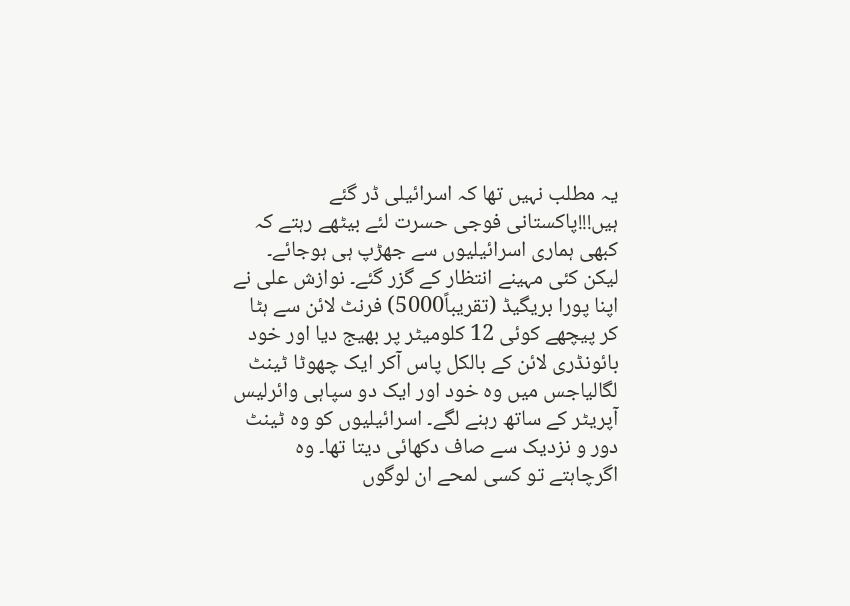یہ مطلب نہیں تھا کہ اسرائیلی ڈر گئے ہیں!!!پاکستانی فوجی حسرت لئے بیٹھے رہتے کہ کبھی ہماری اسرائیلیوں سے جھڑپ ہی ہوجائے۔ لیکن کئی مہینے انتظار کے گزر گئے۔ نوازش علی نے اپنا پورا بریگیڈ (تقریباً5000) فرنٹ لائن سے ہٹا کر پیچھے کوئی 12 کلومیٹر پر بھیج دیا اور خود بائونڈری لائن کے بالکل پاس آکر ایک چھوٹا ٹینٹ لگالیاجس میں وہ خود اور ایک دو سپاہی وائرلیس آپریٹر کے ساتھ رہنے لگے۔ اسرائیلیوں کو وہ ٹینٹ دور و نزدیک سے صاف دکھائی دیتا تھا۔ وہ اگرچاہتے تو کسی لمحے ان لوگوں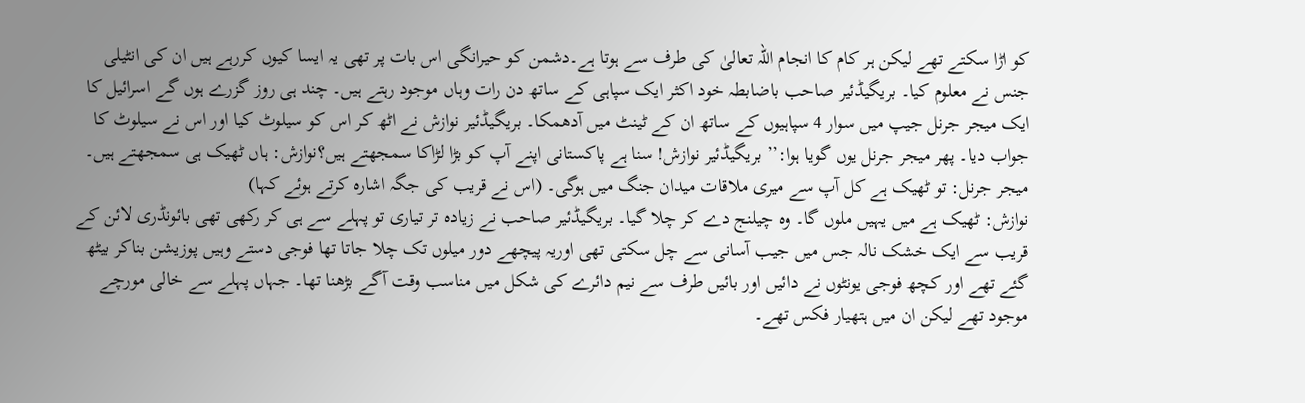کو اڑا سکتے تھے لیکن ہر کام کا انجام اللہ تعالیٰ کی طرف سے ہوتا ہے۔دشمن کو حیرانگی اس بات پر تھی یہ ایسا کیوں کررہے ہیں ان کی انٹیلی جنس نے معلوم کیا۔ بریگیڈئیر صاحب باضابطہ خود اکثر ایک سپاہی کے ساتھ دن رات وہاں موجود رہتے ہیں۔ چند ہی روز گزرے ہوں گے اسرائیل کا ایک میجر جرنل جیپ میں سوار 4 سپاہیوں کے ساتھ ان کے ٹینٹ میں آدھمکا۔ بریگیڈئیر نوازش نے اٹھ کر اس کو سیلوٹ کیا اور اس نے سیلوٹ کا جواب دیا۔ پھر میجر جرنل یوں گویا ہوا:’’ بریگیڈئیر نوازش! سنا ہے پاکستانی اپنے آپ کو بڑا لڑاکا سمجھتے ہیں؟نوازش: ہاں ٹھیک ہی سمجھتے ہیں۔ میجر جرنل: تو ٹھیک ہے کل آپ سے میری ملاقات میدان جنگ میں ہوگی۔ (اس نے قریب کی جگہ اشارہ کرتے ہوئے کہا)
نوازش: ٹھیک ہے میں یہیں ملوں گا۔ وہ چیلنج دے کر چلا گیا۔ بریگیڈئیر صاحب نے زیادہ تر تیاری تو پہلے سے ہی کر رکھی تھی بائونڈری لائن کے قریب سے ایک خشک نالہ جس میں جیب آسانی سے چل سکتی تھی اوریہ پیچھے دور میلوں تک چلا جاتا تھا فوجی دستے وہیں پوزیشن بناکر بیٹھ گئے تھے اور کچھ فوجی یونٹوں نے دائیں اور بائیں طرف سے نیم دائرے کی شکل میں مناسب وقت آگے بڑھنا تھا۔ جہاں پہلے سے خالی مورچے موجود تھے لیکن ان میں ہتھیار فکس تھے۔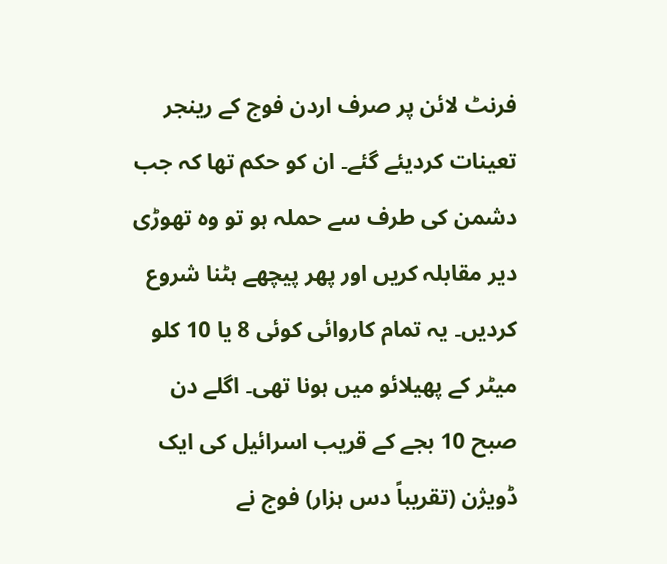فرنٹ لائن پر صرف اردن فوج کے رینجر تعینات کردیئے گئے۔ ان کو حکم تھا کہ جب دشمن کی طرف سے حملہ ہو تو وہ تھوڑی دیر مقابلہ کریں اور پھر پیچھے ہٹنا شروع کردیں۔ یہ تمام کاروائی کوئی 8 یا 10 کلو میٹر کے پھیلائو میں ہونا تھی۔ اگلے دن صبح 10 بجے کے قریب اسرائیل کی ایک ڈویژن (تقریباً دس ہزار) فوج نے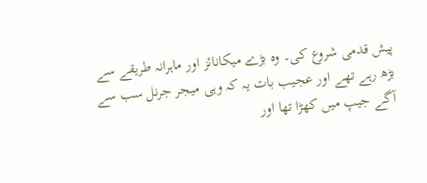پیش قدمی شروع کی۔ وہ بڑے میکانائز اور ماہرانہ طریقے سے بڑھ رہے تھے اور عجیب بات یہ کہ وہی میجر جرنل سب سے آگے جیپ میں کھڑا تھا اور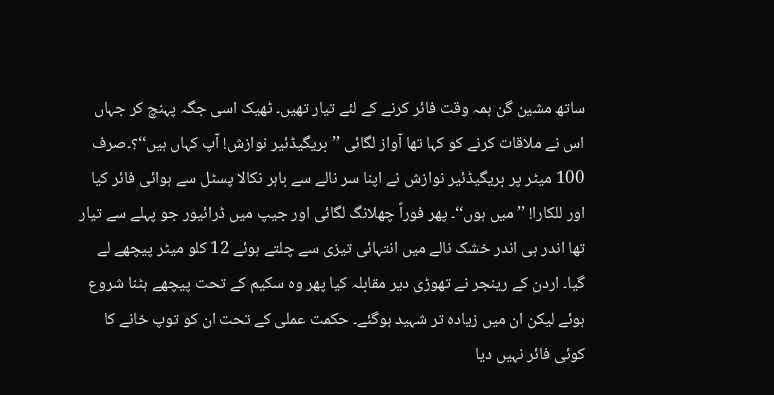ساتھ مشین گن ہمہ وقت فائر کرنے کے لئے تیار تھیں۔ ٹھیک اسی جگہ پہنچ کر جہاں اس نے ملاقات کرنے کو کہا تھا آواز لگائی ’’بریگیڈئیر نوازش! آپ کہاں ہیں‘‘؟۔صرف 100 میٹر پر بریگیڈئیر نوازش نے اپنا سر نالے سے باہر نکالا پسٹل سے ہوائی فائر کیا اور للکارا! ’’ میں ہوں‘‘۔ پھر فوراً چھلانگ لگائی اور جیپ میں ڈرائیور جو پہلے سے تیار تھا اندر ہی اندر خشک نالے میں انتہائی تیزی سے چلتے ہوئے 12 کلو میٹر پیچھے لے گیا۔ اردن کے رینجر نے تھوڑی دیر مقابلہ کیا پھر وہ سکیم کے تحت پیچھے ہٹنا شروع ہوئے لیکن ان میں زیادہ تر شہید ہوگئے۔ حکمت عملی کے تحت ان کو توپ خانے کا کوئی فائر نہیں دیا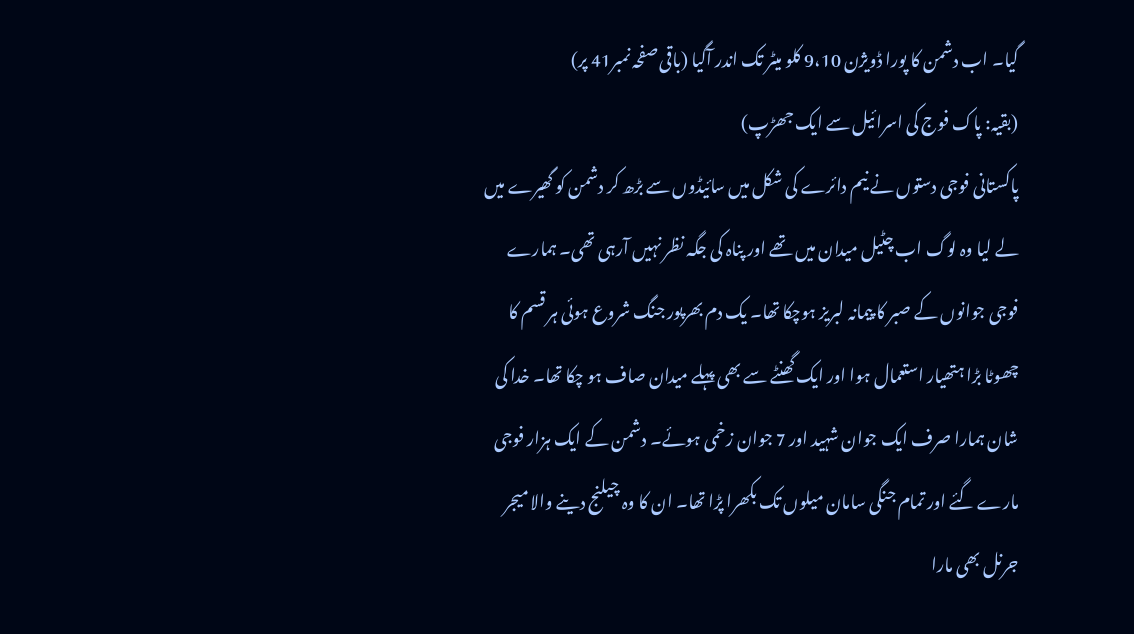گیا۔ اب دشمن کا پورا ڈویژن 9،10 کلو میٹر تک اندر آگیا (باقی صفحہ نمبر41 پر)
(بقیہ: پاک فوج کی اسرائیل سے ایک جھڑپ)
پاکستانی فوجی دستوں نے نیم دائرے کی شکل میں سائیڈوں سے بڑھ کر دشمن کو گھیرے میں لے لیا وہ لوگ اب چٹیل میدان میں تھے اور پناہ کی جگہ نظر نہیں آرہی تھی۔ ہمارے فوجی جوانوں کے صبر کا پیمانہ لبریز ہوچکا تھا۔ یک دم بھرپور جنگ شروع ہوئی ہر قسم کا چھوٹا بڑا ہتھیار استعمال ہوا اور ایک گھنٹے سے بھی پہلے میدان صاف ہو چکا تھا۔ خدا کی شان ہمارا صرف ایک جوان شہید اور 7 جوان زخمی ہوئے۔ دشمن کے ایک ہزار فوجی مارے گئے اور تمام جنگی سامان میلوں تک بکھرا پڑا تھا۔ ان کا وہ چیلنج دینے والا میجر جرنل بھی مارا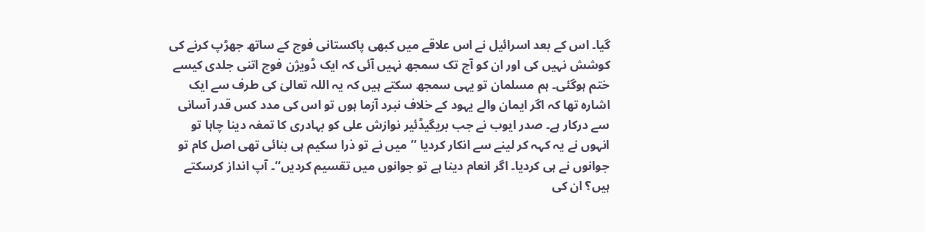گیا۔ اس کے بعد اسرائیل نے اس علاقے میں کبھی پاکستانی فوج کے ساتھ جھڑپ کرنے کی کوشش نہیں کی اور ان کو آج تک سمجھ نہیں آئی کہ ایک ڈویژن فوج اتنی جلدی کیسے ختم ہوگئی۔ ہم مسلمان تو یہی سمجھ سکتے ہیں کہ یہ اللہ تعالیٰ کی طرف سے ایک اشارہ تھا کہ اگر ایمان والے یہود کے خلاف نبرد آزما ہوں تو اس کی مدد کس قدر آسانی سے درکار ہے۔ صدر ایوب نے جب بریگیڈئیر نوازش علی کو بہادری کا تمغہ دینا چاہا تو انہوں نے یہ کہہ کر لینے سے انکار کردیا ’’میں نے تو ذرا سکیم ہی بنائی تھی اصل کام تو جوانوں نے ہی کردیا۔ اگر انعام دینا ہے تو جوانوں میں تقسیم کردیں‘‘۔ آپ انداز کرسکتے ہیں؟ ان کی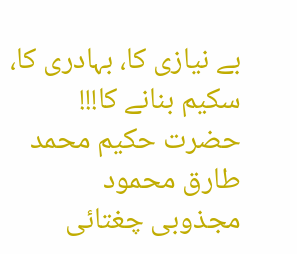بے نیازی کا، بہادری کا، سکیم بنانے کا!!!
حضرت حکیم محمد طارق محمود مجذوبی چغتائی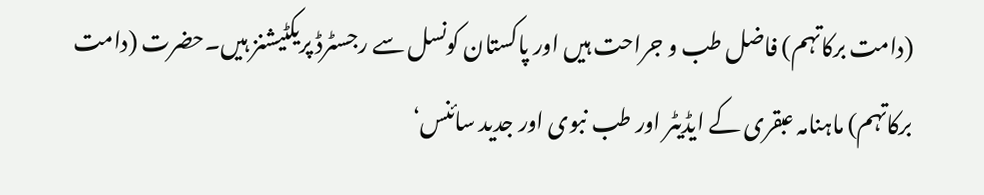(دامت برکاتہم) فاضل طب و جراحت ہیں اور پاکستان کونسل سے رجسٹرڈ پریکٹیشنز ہیں۔حضرت (دامت برکاتہم) ماہنامہ عبقری کے ایڈیٹر اور طب نبوی اور جدید سائنس‘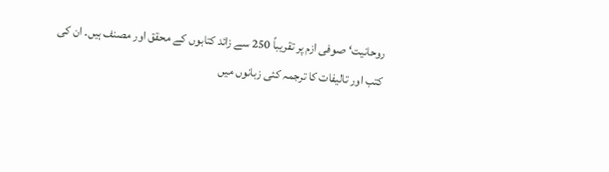روحانیت‘ صوفی ازم پر تقریباً 250 سے زائد کتابوں کے محقق اور مصنف ہیں۔ ان کی کتب اور تالیفات کا ترجمہ کئی زبانوں میں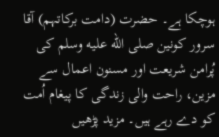ہوچکا ہے۔ حضرت (دامت برکاتہم) آقا سرور کونین صلى الله عليه وسلم کی پُرامن شریعت اور مسنون اعمال سے مزین، راحت والی زندگی کا پیغام اُمت کو دے رہے ہیں۔ مزید پڑھیں